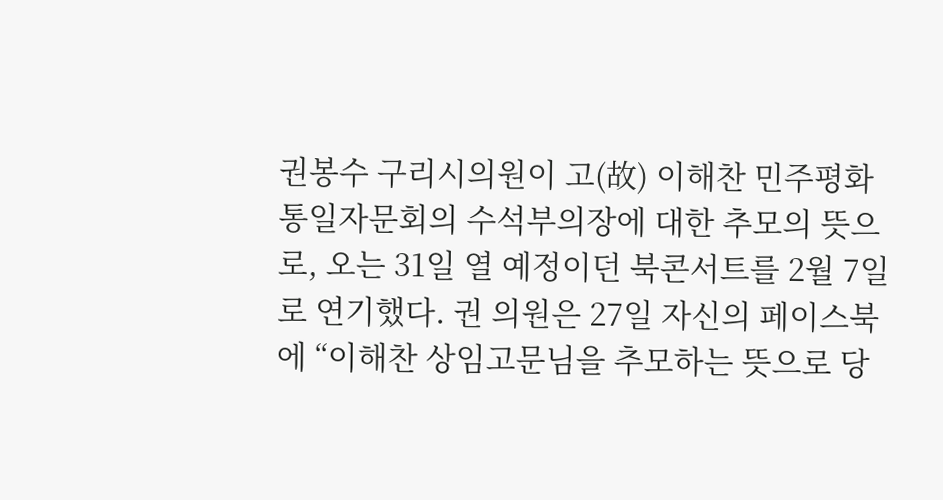권봉수 구리시의원이 고(故) 이해찬 민주평화통일자문회의 수석부의장에 대한 추모의 뜻으로, 오는 31일 열 예정이던 북콘서트를 2월 7일로 연기했다. 권 의원은 27일 자신의 페이스북에 “이해찬 상임고문님을 추모하는 뜻으로 당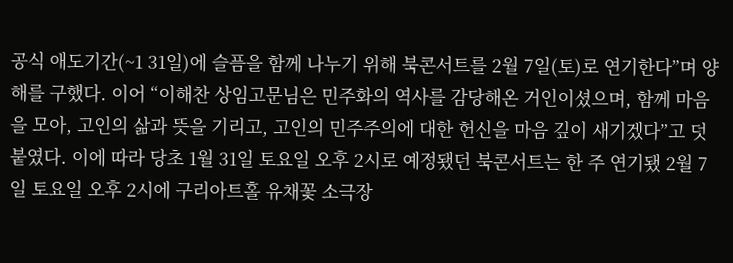공식 애도기간(~1 31일)에 슬픔을 함께 나누기 위해 북콘서트를 2월 7일(토)로 연기한다”며 양해를 구했다. 이어 “이해찬 상임고문님은 민주화의 역사를 감당해온 거인이셨으며, 함께 마음을 모아, 고인의 삶과 뜻을 기리고, 고인의 민주주의에 대한 헌신을 마음 깊이 새기겠다”고 덧붙였다. 이에 따라 당초 1월 31일 토요일 오후 2시로 예정됐던 북콘서트는 한 주 연기됐 2월 7일 토요일 오후 2시에 구리아트홀 유채꽃 소극장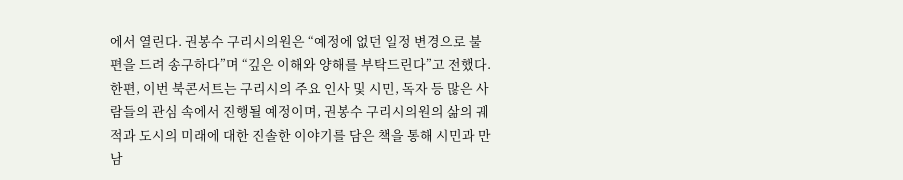에서 열린다. 권봉수 구리시의원은 “예정에 없던 일정 변경으로 불편을 드려 송구하다”며 “깊은 이해와 양해를 부탁드린다”고 전했다. 한편, 이번 북콘서트는 구리시의 주요 인사 및 시민, 독자 등 많은 사람들의 관심 속에서 진행될 예정이며, 권봉수 구리시의원의 삶의 궤적과 도시의 미래에 대한 진솔한 이야기를 담은 책을 통해 시민과 만남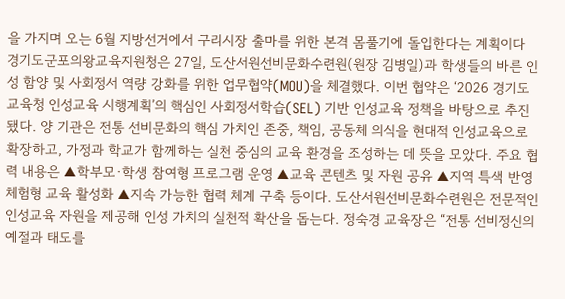을 가지며 오는 6월 지방선거에서 구리시장 출마를 위한 본격 몸풀기에 돌입한다는 계획이다
경기도군포의왕교육지원청은 27일, 도산서원선비문화수련원(원장 김병일)과 학생들의 바른 인성 함양 및 사회정서 역량 강화를 위한 업무협약(MOU)을 체결했다. 이번 협약은 ‘2026 경기도교육청 인성교육 시행계획’의 핵심인 사회정서학습(SEL) 기반 인성교육 정책을 바탕으로 추진됐다. 양 기관은 전통 선비문화의 핵심 가치인 존중, 책임, 공동체 의식을 현대적 인성교육으로 확장하고, 가정과 학교가 함께하는 실천 중심의 교육 환경을 조성하는 데 뜻을 모았다. 주요 협력 내용은 ▲학부모·학생 참여형 프로그램 운영 ▲교육 콘텐츠 및 자원 공유 ▲지역 특색 반영 체험형 교육 활성화 ▲지속 가능한 협력 체계 구축 등이다. 도산서원선비문화수련원은 전문적인 인성교육 자원을 제공해 인성 가치의 실천적 확산을 돕는다. 정숙경 교육장은 “전통 선비정신의 예절과 태도를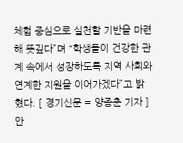체험 중심으로 실천할 기반을 마련해 뜻깊다”며 “학생들이 건강한 관계 속에서 성장하도록 지역 사회와 연계한 지원을 이어가겠다”고 밝혔다. [ 경기신문 = 양종춘 기자 ]
안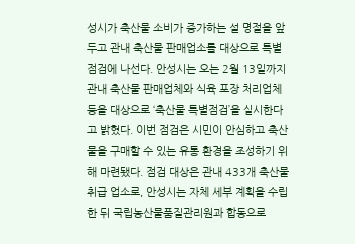성시가 축산물 소비가 증가하는 설 명절을 앞두고 관내 축산물 판매업소를 대상으로 특별 점검에 나선다. 안성시는 오는 2월 13일까지 관내 축산물 판매업체와 식육 포장 처리업체 등을 대상으로 ‘축산물 특별점검’을 실시한다고 밝혔다. 이번 점검은 시민이 안심하고 축산물을 구매할 수 있는 유통 환경을 조성하기 위해 마련됐다. 점검 대상은 관내 433개 축산물 취급 업소로, 안성시는 자체 세부 계획을 수립한 뒤 국립농산물품질관리원과 합동으로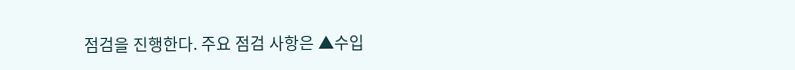점검을 진행한다. 주요 점검 사항은 ▲수입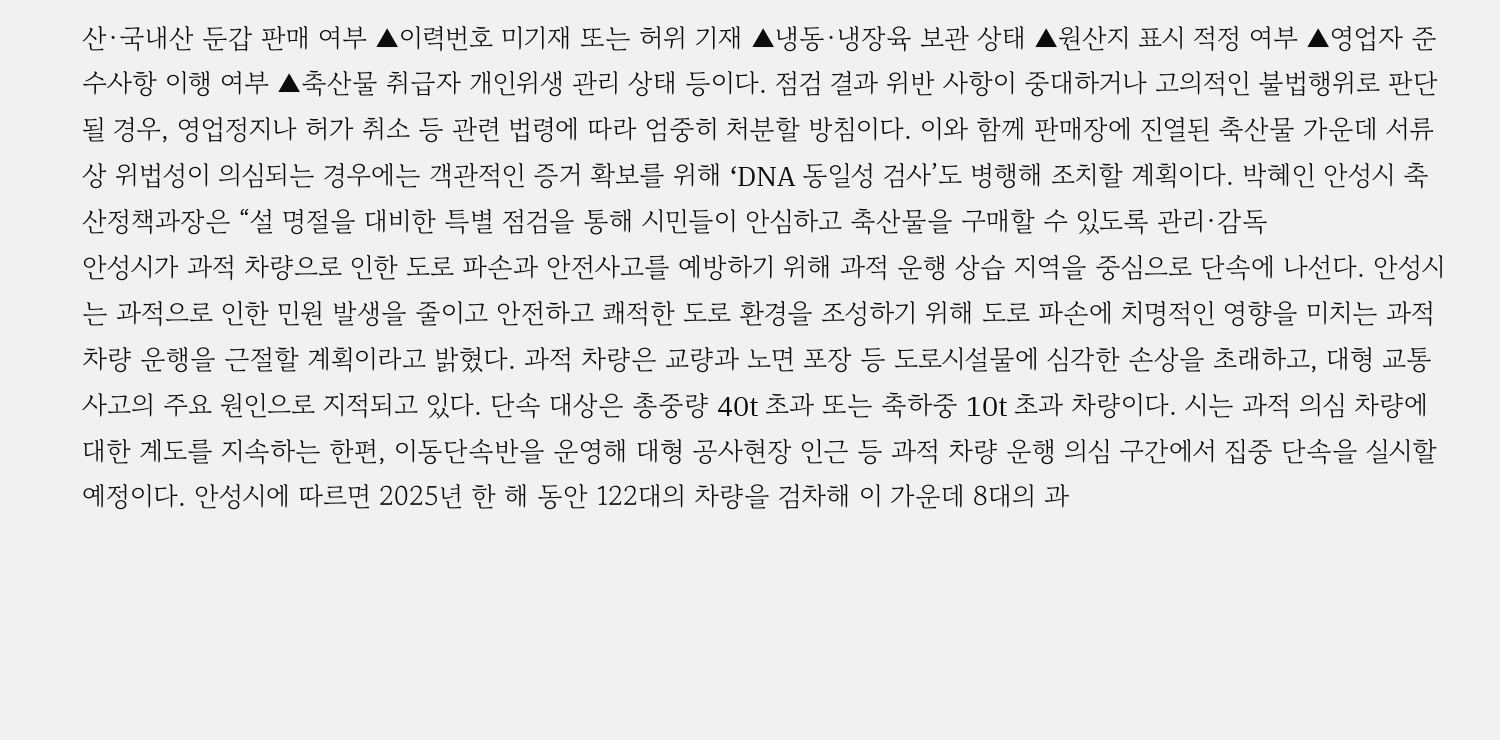산·국내산 둔갑 판매 여부 ▲이력번호 미기재 또는 허위 기재 ▲냉동·냉장육 보관 상태 ▲원산지 표시 적정 여부 ▲영업자 준수사항 이행 여부 ▲축산물 취급자 개인위생 관리 상태 등이다. 점검 결과 위반 사항이 중대하거나 고의적인 불법행위로 판단될 경우, 영업정지나 허가 취소 등 관련 법령에 따라 엄중히 처분할 방침이다. 이와 함께 판매장에 진열된 축산물 가운데 서류상 위법성이 의심되는 경우에는 객관적인 증거 확보를 위해 ‘DNA 동일성 검사’도 병행해 조치할 계획이다. 박혜인 안성시 축산정책과장은 “설 명절을 대비한 특별 점검을 통해 시민들이 안심하고 축산물을 구매할 수 있도록 관리·감독
안성시가 과적 차량으로 인한 도로 파손과 안전사고를 예방하기 위해 과적 운행 상습 지역을 중심으로 단속에 나선다. 안성시는 과적으로 인한 민원 발생을 줄이고 안전하고 쾌적한 도로 환경을 조성하기 위해 도로 파손에 치명적인 영향을 미치는 과적 차량 운행을 근절할 계획이라고 밝혔다. 과적 차량은 교량과 노면 포장 등 도로시설물에 심각한 손상을 초래하고, 대형 교통사고의 주요 원인으로 지적되고 있다. 단속 대상은 총중량 40t 초과 또는 축하중 10t 초과 차량이다. 시는 과적 의심 차량에 대한 계도를 지속하는 한편, 이동단속반을 운영해 대형 공사현장 인근 등 과적 차량 운행 의심 구간에서 집중 단속을 실시할 예정이다. 안성시에 따르면 2025년 한 해 동안 122대의 차량을 검차해 이 가운데 8대의 과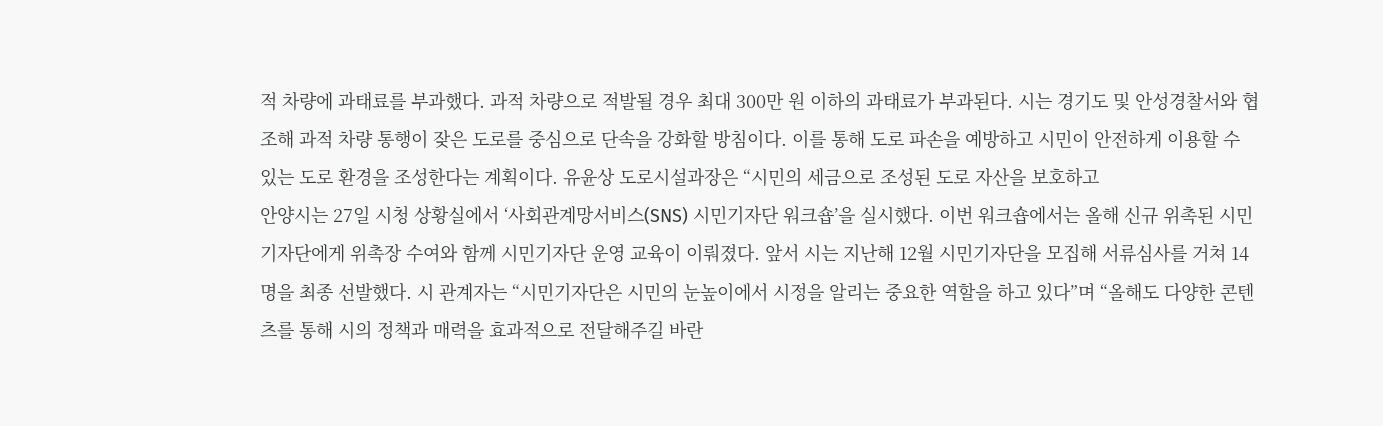적 차량에 과태료를 부과했다. 과적 차량으로 적발될 경우 최대 300만 원 이하의 과태료가 부과된다. 시는 경기도 및 안성경찰서와 협조해 과적 차량 통행이 잦은 도로를 중심으로 단속을 강화할 방침이다. 이를 통해 도로 파손을 예방하고 시민이 안전하게 이용할 수 있는 도로 환경을 조성한다는 계획이다. 유윤상 도로시설과장은 “시민의 세금으로 조성된 도로 자산을 보호하고
안양시는 27일 시청 상황실에서 ‘사회관계망서비스(SNS) 시민기자단 워크숍’을 실시했다. 이번 워크숍에서는 올해 신규 위촉된 시민기자단에게 위촉장 수여와 함께 시민기자단 운영 교육이 이뤄졌다. 앞서 시는 지난해 12월 시민기자단을 모집해 서류심사를 거쳐 14명을 최종 선발했다. 시 관계자는 “시민기자단은 시민의 눈높이에서 시정을 알리는 중요한 역할을 하고 있다”며 “올해도 다양한 콘텐츠를 통해 시의 정책과 매력을 효과적으로 전달해주길 바란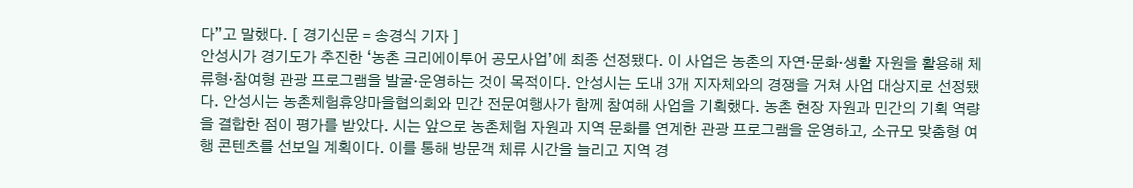다”고 말했다. [ 경기신문 = 송경식 기자 ]
안성시가 경기도가 추진한 ‘농촌 크리에이투어 공모사업’에 최종 선정됐다. 이 사업은 농촌의 자연·문화·생활 자원을 활용해 체류형·참여형 관광 프로그램을 발굴·운영하는 것이 목적이다. 안성시는 도내 3개 지자체와의 경쟁을 거쳐 사업 대상지로 선정됐다. 안성시는 농촌체험휴양마을협의회와 민간 전문여행사가 함께 참여해 사업을 기획했다. 농촌 현장 자원과 민간의 기획 역량을 결합한 점이 평가를 받았다. 시는 앞으로 농촌체험 자원과 지역 문화를 연계한 관광 프로그램을 운영하고, 소규모 맞춤형 여행 콘텐츠를 선보일 계획이다. 이를 통해 방문객 체류 시간을 늘리고 지역 경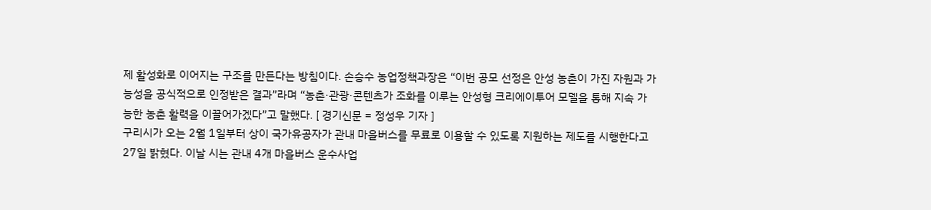제 활성화로 이어지는 구조를 만든다는 방침이다. 손승수 농업정책과장은 “이번 공모 선정은 안성 농촌이 가진 자원과 가능성을 공식적으로 인정받은 결과”라며 “농촌·관광·콘텐츠가 조화를 이루는 안성형 크리에이투어 모델을 통해 지속 가능한 농촌 활력을 이끌어가겠다”고 말했다. [ 경기신문 = 정성우 기자 ]
구리시가 오는 2월 1일부터 상이 국가유공자가 관내 마을버스를 무료로 이용할 수 있도록 지원하는 제도를 시행한다고 27일 밝혔다. 이날 시는 관내 4개 마을버스 운수사업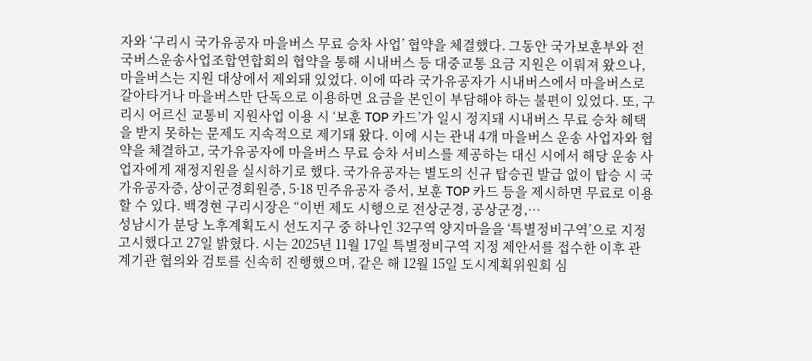자와 ‘구리시 국가유공자 마을버스 무료 승차 사업’ 협약을 체결했다. 그동안 국가보훈부와 전국버스운송사업조합연합회의 협약을 통해 시내버스 등 대중교통 요금 지원은 이뤄져 왔으나, 마을버스는 지원 대상에서 제외돼 있었다. 이에 따라 국가유공자가 시내버스에서 마을버스로 갈아타거나 마을버스만 단독으로 이용하면 요금을 본인이 부담해야 하는 불편이 있었다. 또, 구리시 어르신 교통비 지원사업 이용 시 ‘보훈 TOP 카드’가 일시 정지돼 시내버스 무료 승차 혜택을 받지 못하는 문제도 지속적으로 제기돼 왔다. 이에 시는 관내 4개 마을버스 운송 사업자와 협약을 체결하고, 국가유공자에 마을버스 무료 승차 서비스를 제공하는 대신 시에서 해당 운송 사업자에게 재정지원을 실시하기로 했다. 국가유공자는 별도의 신규 탑승권 발급 없이 탑승 시 국가유공자증, 상이군경회원증, 5·18 민주유공자 증서, 보훈 TOP 카드 등을 제시하면 무료로 이용할 수 있다. 백경현 구리시장은 “이번 제도 시행으로 전상군경, 공상군경,…
성남시가 분당 노후계획도시 선도지구 중 하나인 32구역 양지마을을 ‘특별정비구역’으로 지정 고시했다고 27일 밝혔다. 시는 2025년 11월 17일 특별정비구역 지정 제안서를 접수한 이후 관계기관 협의와 검토를 신속히 진행했으며, 같은 해 12월 15일 도시계획위원회 심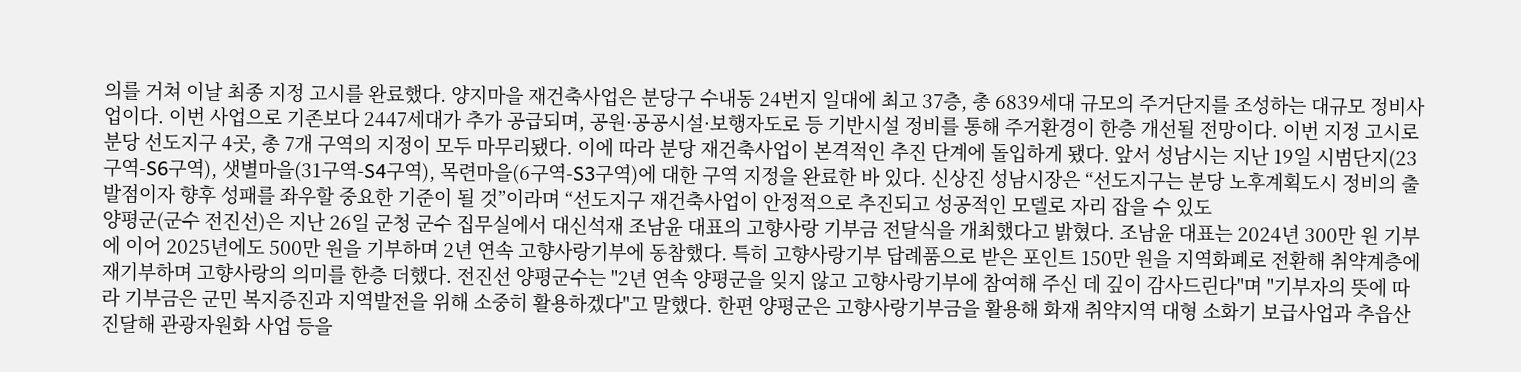의를 거쳐 이날 최종 지정 고시를 완료했다. 양지마을 재건축사업은 분당구 수내동 24번지 일대에 최고 37층, 총 6839세대 규모의 주거단지를 조성하는 대규모 정비사업이다. 이번 사업으로 기존보다 2447세대가 추가 공급되며, 공원·공공시설·보행자도로 등 기반시설 정비를 통해 주거환경이 한층 개선될 전망이다. 이번 지정 고시로 분당 선도지구 4곳, 총 7개 구역의 지정이 모두 마무리됐다. 이에 따라 분당 재건축사업이 본격적인 추진 단계에 돌입하게 됐다. 앞서 성남시는 지난 19일 시범단지(23구역-S6구역), 샛별마을(31구역-S4구역), 목련마을(6구역-S3구역)에 대한 구역 지정을 완료한 바 있다. 신상진 성남시장은 “선도지구는 분당 노후계획도시 정비의 출발점이자 향후 성패를 좌우할 중요한 기준이 될 것”이라며 “선도지구 재건축사업이 안정적으로 추진되고 성공적인 모델로 자리 잡을 수 있도
양평군(군수 전진선)은 지난 26일 군청 군수 집무실에서 대신석재 조남윤 대표의 고향사랑 기부금 전달식을 개최했다고 밝혔다. 조남윤 대표는 2024년 300만 원 기부에 이어 2025년에도 500만 원을 기부하며 2년 연속 고향사랑기부에 동참했다. 특히 고향사랑기부 답례품으로 받은 포인트 150만 원을 지역화폐로 전환해 취약계층에 재기부하며 고향사랑의 의미를 한층 더했다. 전진선 양평군수는 "2년 연속 양평군을 잊지 않고 고향사랑기부에 참여해 주신 데 깊이 감사드린다"며 "기부자의 뜻에 따라 기부금은 군민 복지증진과 지역발전을 위해 소중히 활용하겠다"고 말했다. 한편 양평군은 고향사랑기부금을 활용해 화재 취약지역 대형 소화기 보급사업과 추읍산 진달해 관광자원화 사업 등을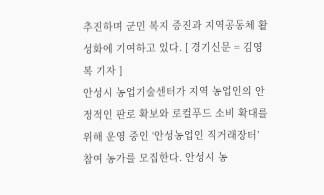추진하며 군민 복지 증진과 지역공동체 활성화에 기여하고 있다. [ 경기신문 = 김영복 기자 ]
안성시 농업기술센터가 지역 농업인의 안정적인 판로 확보와 로컬푸드 소비 확대를 위해 운영 중인 ‘안성농업인 직거래장터’ 참여 농가를 모집한다. 안성시 농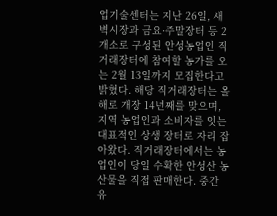업기술센터는 지난 26일, 새벽시장과 금요·주말장터 등 2개소로 구성된 안성농업인 직거래장터에 참여할 농가를 오는 2월 13일까지 모집한다고 밝혔다. 해당 직거래장터는 올해로 개장 14년째를 맞으며, 지역 농업인과 소비자를 잇는 대표적인 상생 장터로 자리 잡아왔다. 직거래장터에서는 농업인이 당일 수확한 안성산 농산물을 직접 판매한다. 중간 유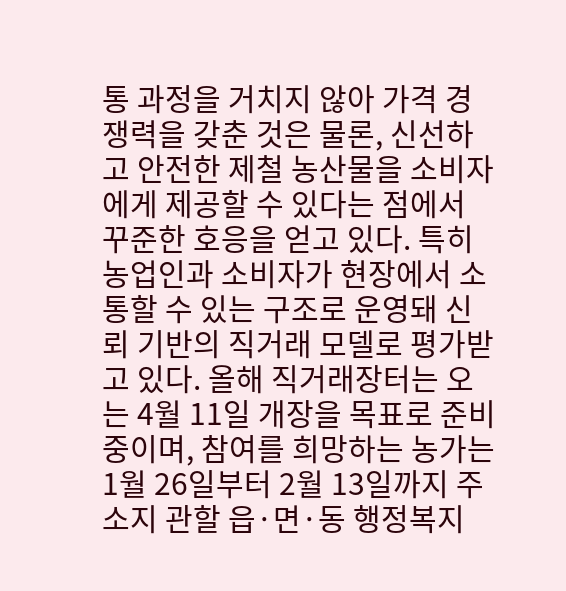통 과정을 거치지 않아 가격 경쟁력을 갖춘 것은 물론, 신선하고 안전한 제철 농산물을 소비자에게 제공할 수 있다는 점에서 꾸준한 호응을 얻고 있다. 특히 농업인과 소비자가 현장에서 소통할 수 있는 구조로 운영돼 신뢰 기반의 직거래 모델로 평가받고 있다. 올해 직거래장터는 오는 4월 11일 개장을 목표로 준비 중이며, 참여를 희망하는 농가는 1월 26일부터 2월 13일까지 주소지 관할 읍·면·동 행정복지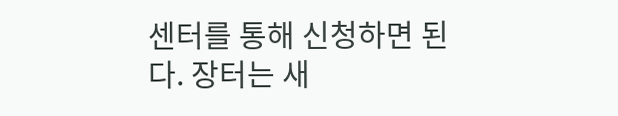센터를 통해 신청하면 된다. 장터는 새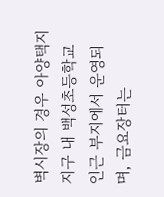벽시장의 경우 아양택지지구 내 백성초등학교 인근 부지에서 운영되며, 금요장터는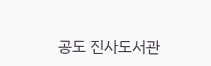공도 진사도서관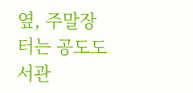옆, 주말장터는 공도도서관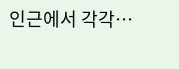인근에서 각각…